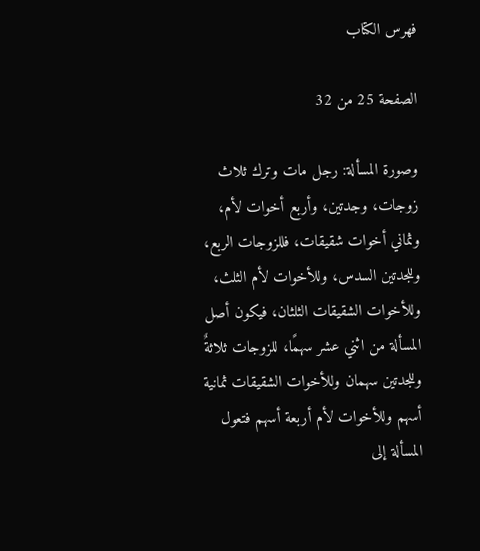فهرس الكتاب

الصفحة 25 من 32

وصورة المسألة: رجل مات وترك ثلاث زوجات، وجدتين، وأربع أخوات لأم، وثماني أخوات شقيقات، فللزوجات الربع، وللجدتين السدس، وللأخوات لأم الثلث، وللأخوات الشقيقات الثلثان، فيكون أصل المسألة من اثني عشر سهمًا، للزوجات ثلاثةٌ وللجدتين سهمان وللأخوات الشقيقات ثمانية أسهم وللأخوات لأم أربعة أسهم فتعول المسألة إلى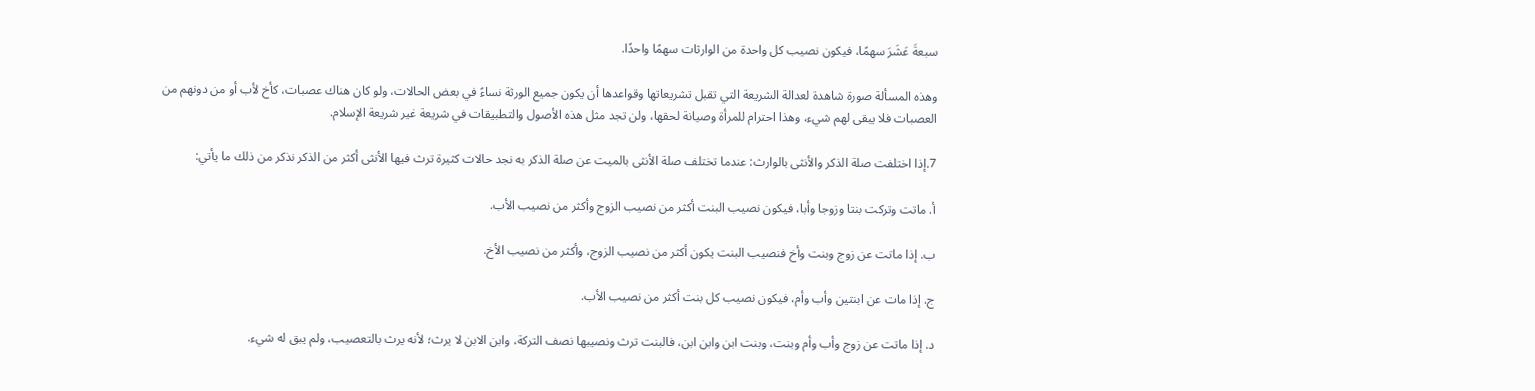سبعةَ عَشَرَ سهمًا، فيكون نصيب كل واحدة من الوارثات سهمًا واحدًا.

وهذه المسألة صورة شاهدة لعدالة الشريعة التي تقبل تشريعاتها وقواعدها أن يكون جميع الورثة نساءً في بعض الحالات، ولو كان هناك عصبات، كأخ لأب أو من دونهم من العصبات فلا يبقى لهم شيء، وهذا احترام للمرأة وصيانة لحقها، ولن تجد مثل هذه الأصول والتطبيقات في شريعة غير شريعة الإسلام.

7.إذا اختلفت صلة الذكر والأنثى بالوارث: عندما تختلف صلة الأنثى بالميت عن صلة الذكر به نجد حالات كثيرة ترث فيها الأنثى أكثر من الذكر نذكر من ذلك ما يأتي:

أ. ماتت وتركت بنتا وزوجا وأبا، فيكون نصيب البنت أكثر من نصيب الزوج وأكثر من نصيب الأب.

ب. إذا ماتت عن زوج وبنت وأخ فنصيب البنت يكون أكثر من نصيب الزوج، وأكثر من نصيب الأخ.

ج. إذا مات عن ابنتين وأب وأم، فيكون نصيب كل بنت أكثر من نصيب الأب.

د. إذا ماتت عن زوج وأب وأم وبنت، وبنت ابن وابن ابن، فالبنت ترث ونصيبها نصف التركة، وابن الابن لا يرث؛ لأنه يرث بالتعصيب، ولم يبق له شيء.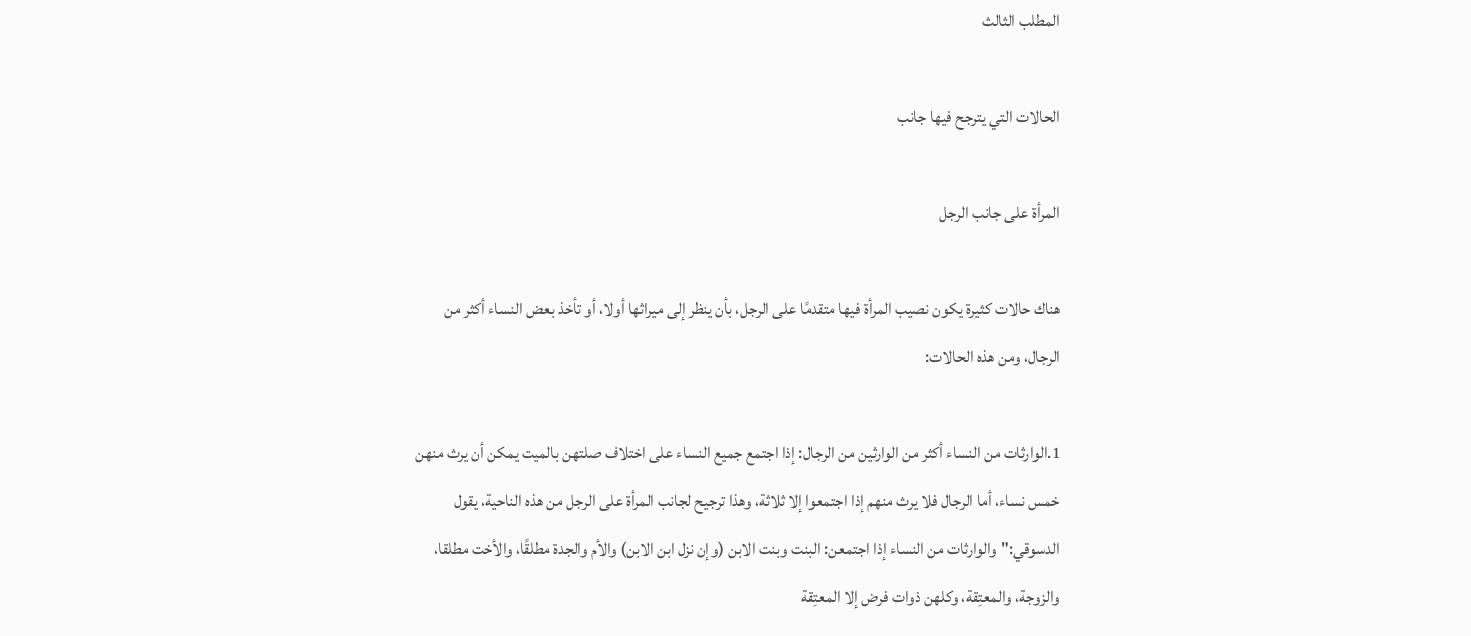المطلب الثالث

الحالات التي يترجح فيها جانب

المرأة على جانب الرجل

هناك حالات كثيرة يكون نصيب المرأة فيها متقدمًا على الرجل، بأن ينظر إلى ميراثها أولا، أو تأخذ بعض النساء أكثر من الرجال، ومن هذه الحالات:

1.الوارثات من النساء أكثر من الوارثين من الرجال: إذا اجتمع جميع النساء على اختلاف صلتهن بالميت يمكن أن يرث منهن خمس نساء، أما الرجال فلا يرث منهم إذا اجتمعوا إلا ثلاثة، وهذا ترجيح لجانب المرأة على الرجل من هذه الناحية، يقول الدسوقي:"والوارثات من النساء إذا اجتمعن: البنت وبنت الابن (وإن نزل ابن الابن) والأم والجدة مطلقًا، والأخت مطلقا، والزوجة، والمعتِقة، وكلهن ذوات فرض إلا المعتِقة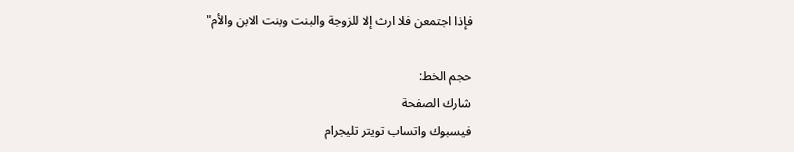فإذا اجتمعن فلا ارث إلا للزوجة والبنت وبنت الابن والأم"

حجم الخط:
شارك الصفحة
فيسبوك واتساب تويتر تليجرام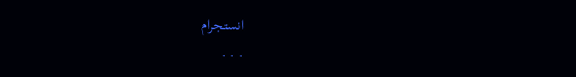انستجرام
. . .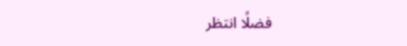فضلًا انتظر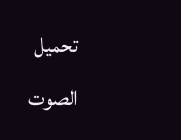تحميل الصوت